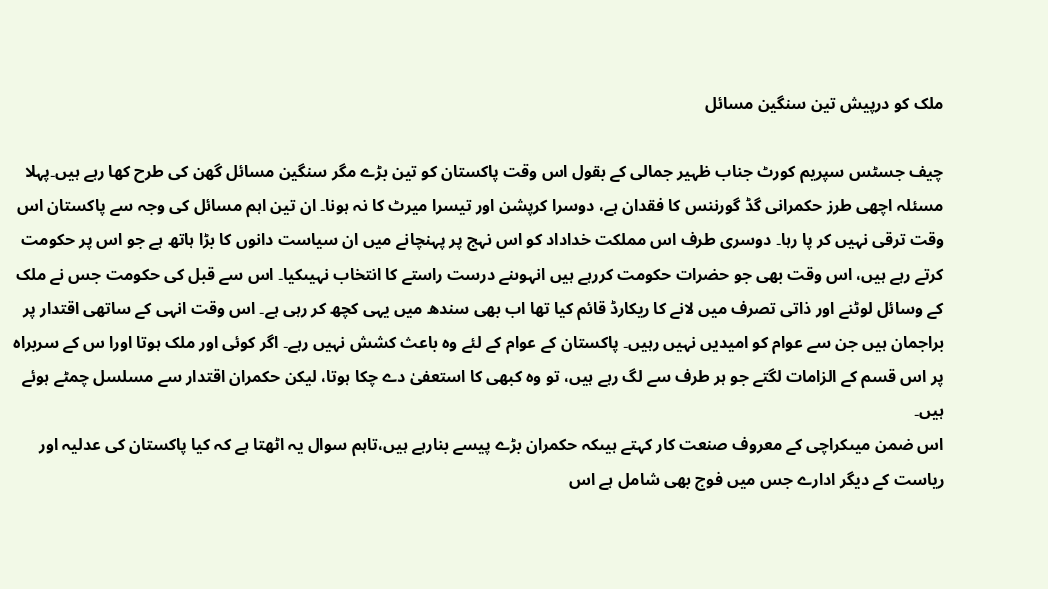ملک کو درپیش تین سنگین مسائل

چیف جسٹس سپریم کورٹ جناب ظہیر جمالی کے بقول اس وقت پاکستان کو تین بڑے مگر سنگین مسائل گھن کی طرح کھا رہے ہیں۔پہلا مسئلہ اچھی طرز حکمرانی گڈ گورننس کا فقدان ہے، دوسرا کرپشن اور تیسرا میرٹ کا نہ ہونا۔ ان تین اہم مسائل کی وجہ سے پاکستان اس وقت ترقی نہیں کر پا رہا۔ دوسری طرف اس مملکت خداداد کو اس نہج پر پہنچانے میں ان سیاست دانوں کا بڑا ہاتھ ہے جو اس پر حکومت کرتے رہے ہیں، اس وقت بھی جو حضرات حکومت کررہے ہیں انہوںنے درست راستے کا انتخاب نہیںکیا۔ اس سے قبل کی حکومت جس نے ملک کے وسائل لوٹنے اور ذاتی تصرف میں لانے کا ریکارڈ قائم کیا تھا اب بھی سندھ میں یہی کچھ کر رہی ہے۔ اس وقت انہی کے ساتھی اقتدار پر براجمان ہیں جن سے عوام کو امیدیں نہیں رہیں۔ پاکستان کے عوام کے لئے وہ باعث کشش نہیں رہے۔ اگر کوئی اور ملک ہوتا اورا س کے سربراہ پر اس قسم کے الزامات لگتے جو ہر طرف سے لگ رہے ہیں، تو وہ کبھی کا استعفیٰ دے چکا ہوتا، لیکن حکمران اقتدار سے مسلسل چمٹے ہوئے ہیں۔
اس ضمن میںکراچی کے معروف صنعت کار کہتے ہیںکہ حکمران بڑے پیسے بنارہے ہیں،تاہم سوال یہ اٹھتا ہے کہ کیا پاکستان کی عدلیہ اور ریاست کے دیگر ادارے جس میں فوج بھی شامل ہے اس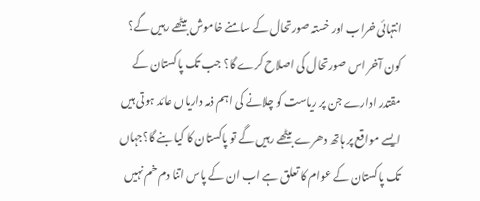انتہائی خراب اور خستہ صورتحال کے سامنے خاموش بیٹھے رہیں گے؟ کون آخر اس صورتحال کی اصلاح کرے گا؟ جب تک پاکستان کے مقتدر ادارے جن پر ریاست کو چلانے کی اہم ذمہ داریاں عائد ہوتی ہیں ایسے مواقع پر ہاتھ دھرے بیٹھے رہیں گے تو پاکستان کا کیا بنے گا؟جہاں تک پاکستان کے عوام کا تعلق ہے اب ان کے پاس اتنا دم خم نہیں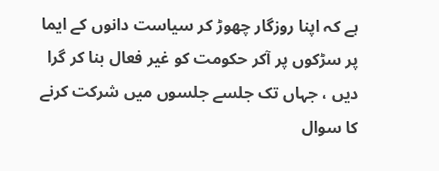ہے کہ اپنا روزگار چھوڑ کر سیاست دانوں کے ایما پر سڑکوں پر آکر حکومت کو غیر فعال بنا کر گرا دیں ، جہاں تک جلسے جلسوں میں شرکت کرنے کا سوال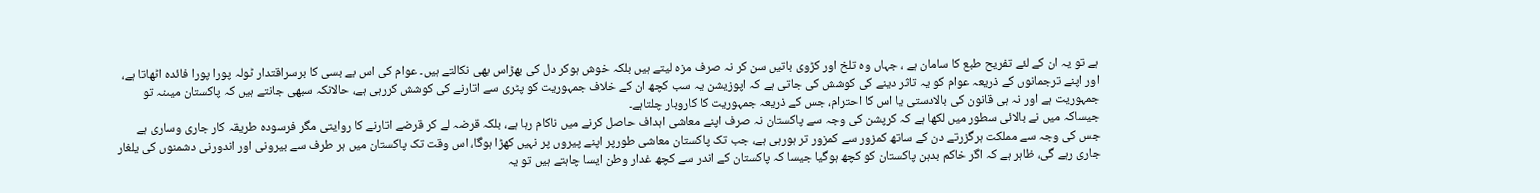ہے تو یہ ان کے لئے تفریح طبع کا سامان ہے ، جہاں وہ تلخ اور کڑوی باتیں سن کر نہ صرف مزہ لیتے ہیں بلکہ خوش ہوکر دل کی بھڑاس بھی نکالتے ہیں۔ عوام کی اس بے بسی کا برسراقتدار ٹولہ پورا پورا فائدہ اٹھاتا ہے، اور اپنے ترجمانوں کے ذریعہ عوام کو یہ تاثر دینے کی کوشش کی جاتی ہے کہ اپوزیشن یہ سب کچھ ان کے خلاف جمہوریت کو پٹری سے اتارنے کی کوشش کررہی ہے، حالانکہ سبھی جانتے ہیں کہ پاکستان میںنہ تو جمہوریت ہے اور نہ ہی قانون کی بالادستی یا اس کا احترام، جس کے ذریعہ جمہوریت کا کاروبار چلتاہے۔
جیساکہ میں نے بالائی سطور میں لکھا ہے کہ کرپشن کی وجہ سے پاکستان نہ صرف اپنے معاشی اہداف حاصل کرنے میں ناکام رہا ہے، بلکہ قرضہ لے کر قرضے اتارنے کا روایتی مگر فرسودہ طریقہ کار جاری وساری ہے جس کی وجہ سے مملکت ہرگزرتے دن کے ساتھ کمزور سے کمزور تر ہورہی ہے، جب تک پاکستان معاشی طورپر اپنے پیروں پر نہیں کھڑا ہوگا، اس وقت تک پاکستان میں ہر طرف سے بیرونی اور اندورنی دشمنوں کی یلغار جاری رہے گی، ظاہر ہے کہ اگر خاکم بدہن پاکستان کو کچھ ہوگیا جیسا کہ پاکستان کے اندر سے کچھ غدار وطن ایسا چاہتے ہیں تو یہ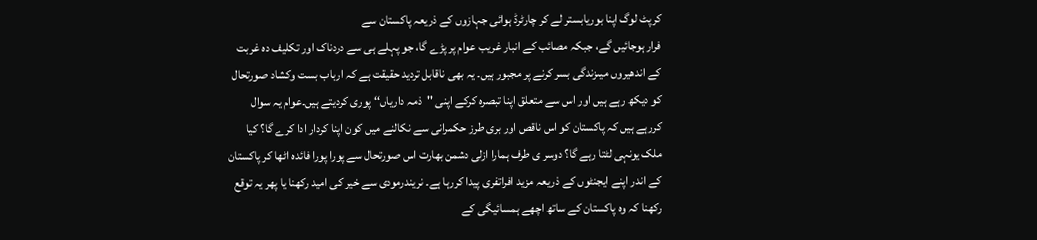کرپٹ لوگ اپنا بوریابستر لے کر چارٹرڈ ہوائی جہازوں کے ذریعہ پاکستان سے
فرار ہوجائیں گے، جبکہ مصائب کے انبار غریب عوام پر پڑے گا، جو پہلے ہی سے دردناک اور تکلیف دہ غربت کے اندھیروں میںزندگی بسر کرنے پر مجبور ہیں۔ یہ بھی ناقابل تردید حقیقت ہے کہ ارباب بست وکشاد صورتحال کو دیکھ رہے ہیں اور اس سے متعلق اپنا تبصرہ کرکے اپنی ''ذمہ داریاں‘‘ پوری کردیتے ہیں۔عوام یہ سوال کررہے ہیں کہ پاکستان کو اس ناقص اور بری طرز حکمرانی سے نکالنے میں کون اپنا کردار ادا کرے گا؟ کیا ملک یونہی لٹتا رہے گا؟ دوسر ی طرف ہمارا ازلی دشمن بھارت اس صورتحال سے پورا پورا فائدہ اٹھا کر پاکستان کے اندر اپنے ایجنٹوں کے ذریعہ مزید افراتفری پیدا کررہا ہے۔ نریندرمودی سے خیر کی امید رکھنا یا پھر یہ توقع رکھنا کہ وہ پاکستان کے ساتھ اچھے ہمسائیگی کے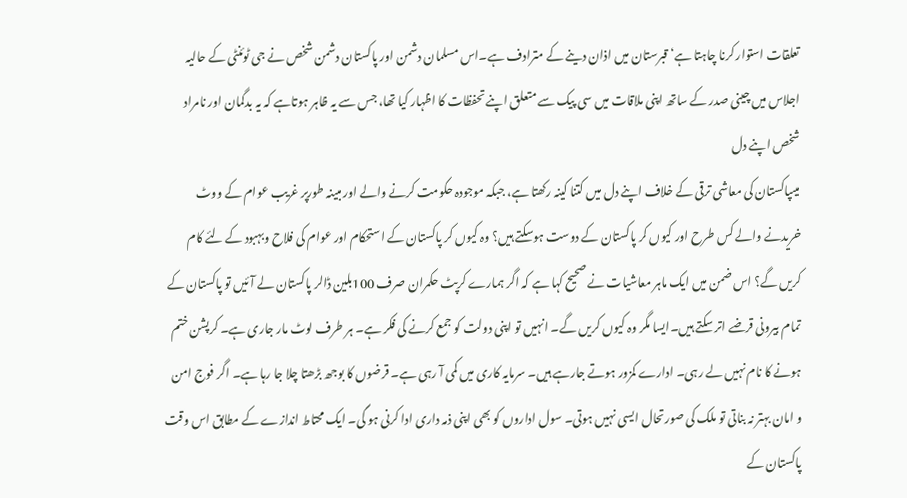تعلقات استوار کرنا چاہتا ہے‘ قبرستان میں اذان دینے کے مترادف ہے۔اس مسلمان دشمن اور پاکستان دشمن شخص نے جی ٹوئنٹی کے حالیہ اجلاس میں چینی صدر کے ساتھ اپنی ملاقات میں سی پیک سے متعلق اپنے تحفظات کا اظہار کیا تھا، جس سے یہ ظاہر ہوتاہے کہ یہ بدگمان اور نامراد شخص اپنے دل
میںپاکستان کی معاشی ترقی کے خلاف اپنے دل میں کتنا کینہ رکھتا ہے، جبکہ موجودہ حکومت کرنے والے اور مبینہ طورپر غریب عوام کے ووٹ خریدنے والے کس طرح اور کیوں کر پاکستان کے دوست ہوسکتے ہیں؟ وہ کیوں کر پاکستان کے استحکام اور عوام کی فلاح وبہبود کے لئے کام کریں گے؟ اس ضمن میں ایک ماہر معاشیات نے صحیح کہا ہے کہ اگر ہمارے کرپٹ حکمران صرف 100بلین ڈالر پاکستان لے آئیں تو پاکستان کے تمام بیرونی قرضے اتر سکتے ہیں۔ایسا مگر وہ کیوں کریں گے۔ انہیں تو اپنی دولت کو جمع کرنے کی فکر ہے۔ ہر طرف لوٹ مار جاری ہے۔ کرپشن ختم ہونے کا نام نہیں لے رہی۔ ادارے کمزور ہوتے جارہے ہیں۔ سرمایہ کاری میں کمی آ رہی ہے۔ قرضوں کا بوجھ بڑھتا چلا جا رہا ہے۔ اگر فوج امن و امان بہتر نہ بناتی تو ملک کی صورتحال ایسی نہیں ہوتی۔ سول اداروں کو بھی اپنی ذمہ داری ادا کرنی ہو گی۔ ایک محتاط اندازے کے مطابق اس وقت پاکستان کے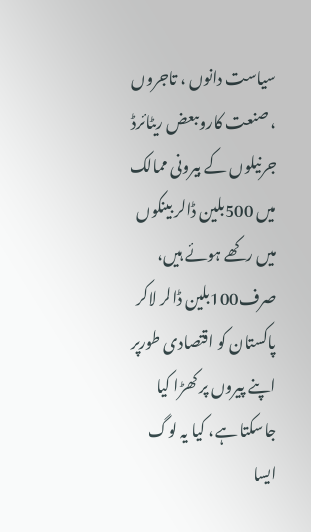سیاست دانوں ، تاجروں ، صنعت کاروںبعض ریٹائرڈ جرنیلوں کے بیرونی ممالک میں 500بلین ڈالر بینکوں میں رکھے ہوئے ہیں، صرف100بلین ڈالر لاکر پاکستان کو اقتصادی طورپر اپنے پیروں پر کھڑا کیا جاسکتا ہے، کیا یہ لوگ ایسا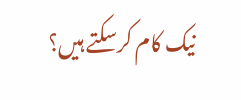نیک کام کرسکتے ہیں؟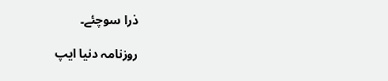ذرا سوچئے۔

روزنامہ دنیا ایپ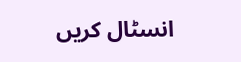انسٹال کریں